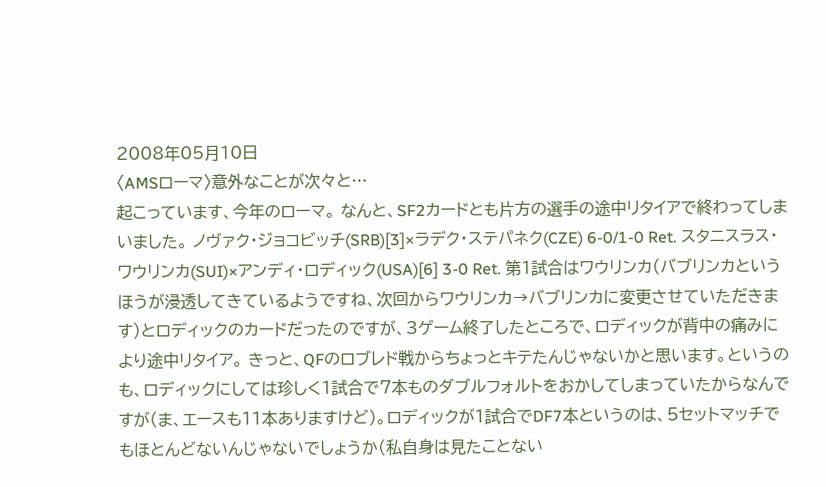2008年05月10日
〈AMSローマ〉意外なことが次々と…
起こっています、今年のローマ。 なんと、SF2カードとも片方の選手の途中リタイアで終わってしまいました。 ノヴァク・ジョコビッチ(SRB)[3]×ラデク・ステパネク(CZE) 6-0/1-0 Ret. スタニスラス・ワウリンカ(SUI)×アンディ・ロディック(USA)[6] 3-0 Ret. 第1試合はワウリンカ(バブリンカというほうが浸透してきているようですね、次回からワウリンカ→バブリンカに変更させていただきます)とロディックのカードだったのですが、3ゲーム終了したところで、ロディックが背中の痛みにより途中リタイア。 きっと、QFのロブレド戦からちょっとキテたんじゃないかと思います。というのも、ロディックにしては珍しく1試合で7本ものダブルフォルトをおかしてしまっていたからなんですが(ま、エースも11本ありますけど)。ロディックが1試合でDF7本というのは、5セットマッチでもほとんどないんじゃないでしょうか(私自身は見たことない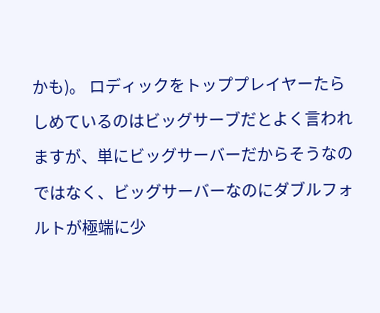かも)。 ロディックをトッププレイヤーたらしめているのはビッグサーブだとよく言われますが、単にビッグサーバーだからそうなのではなく、ビッグサーバーなのにダブルフォルトが極端に少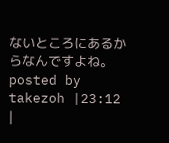ないところにあるからなんですよね。
posted by takezoh |23:12 |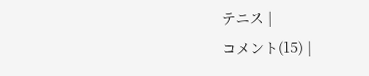テニス |
コメント(15) |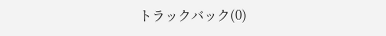トラックバック(0)